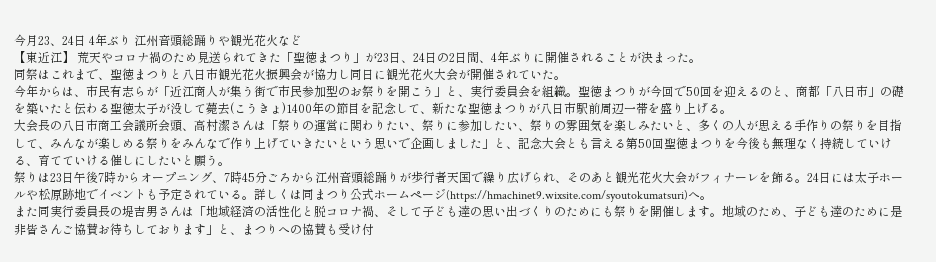今月23、24日 4年ぶり 江州音頭総踊りや観光花火など
【東近江】 荒天やコロナ禍のため見送られてきた「聖徳まつり」が23日、24日の2日間、4年ぶりに開催されることが決まった。
同祭はこれまで、聖徳まつりと八日市観光花火振興会が協力し同日に観光花火大会が開催されていた。
今年からは、市民有志らが「近江商人が集う街で市民参加型のお祭りを開こう」と、実行委員会を組織。聖徳まつりが今回で50回を迎えるのと、商都「八日市」の礎を築いたと伝わる聖徳太子が没して薨去(こうきょ)1400年の節目を記念して、新たな聖徳まつりが八日市駅前周辺一帯を盛り上げる。
大会長の八日市商工会議所会頭、高村潔さんは「祭りの運営に関わりたい、祭りに参加したい、祭りの雰囲気を楽しみたいと、多くの人が思える手作りの祭りを目指して、みんなが楽しめる祭りをみんなで作り上げていきたいという思いで企画しました」と、記念大会とも言える第50回聖徳まつりを今後も無理なく持続していける、育てていける催しにしたいと願う。
祭りは23日午後7時からオープニング、7時45分ごろから江州音頭総踊りが歩行者天国で繰り広げられ、そのあと観光花火大会がフィナーレを飾る。24日には太子ホールや松原跡地でイベントも予定されている。詳しくは同まつり公式ホームページ(https://hmachinet9.wixsite.com/syoutokumatsuri)へ。
また同実行委員長の堤吉男さんは「地域経済の活性化と脱コロナ禍、そして子ども達の思い出づくりのためにも祭りを開催します。地域のため、子ども達のために是非皆さんご協賛お待ちしております」と、まつりへの協賛も受け付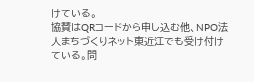けている。
協賛はQRコードから申し込む他、NPO法人まちづくりネット東近江でも受け付けている。問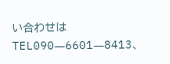い合わせはTEL090―6601―8413、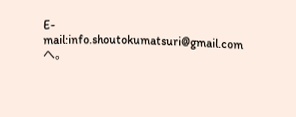E-mail:info.shoutokumatsuri@gmail.comへ。